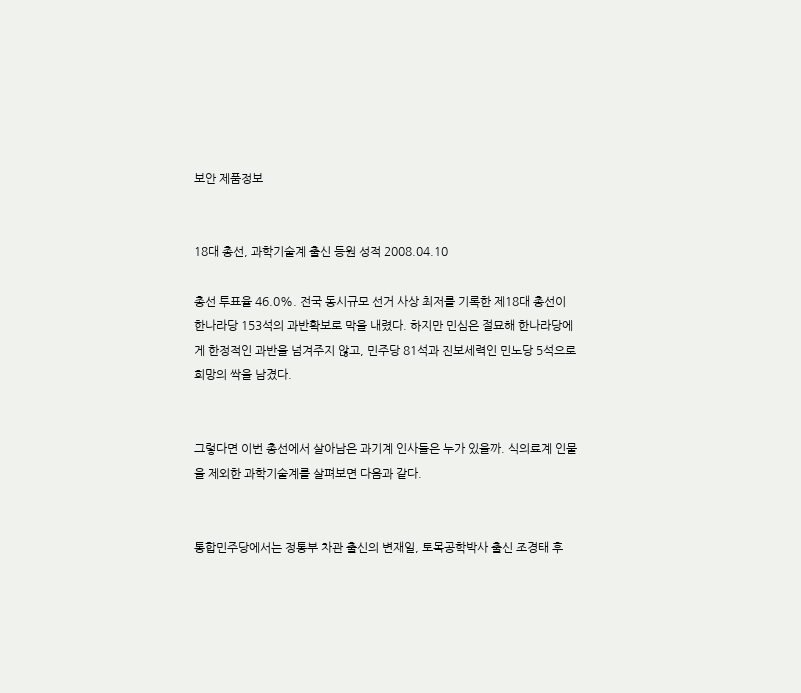보안 제품정보


18대 총선, 과학기술계 출신 등원 성적 2008.04.10

총선 투표율 46.0%. 전국 동시규모 선거 사상 최저를 기록한 제18대 총선이 한나라당 153석의 과반확보로 막을 내렸다. 하지만 민심은 절묘해 한나라당에게 한정적인 과반을 넘겨주지 않고, 민주당 81석과 진보세력인 민노당 5석으로 희망의 싹을 남겼다.


그렇다면 이번 총선에서 살아남은 과기계 인사들은 누가 있을까. 식의료계 인물을 제외한 과학기술계를 살펴보면 다음과 같다.


통합민주당에서는 정통부 차관 출신의 변재일, 토목공학박사 출신 조경태 후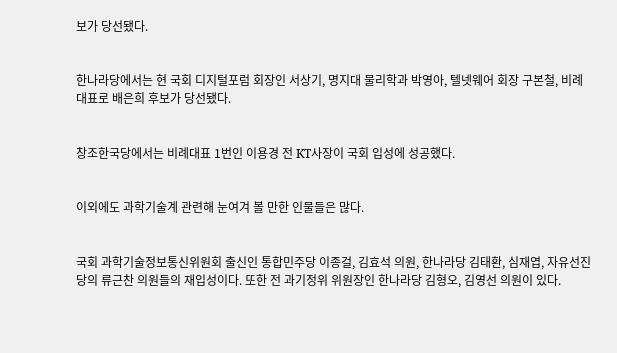보가 당선됐다.


한나라당에서는 현 국회 디지털포럼 회장인 서상기, 명지대 물리학과 박영아, 텔넷웨어 회장 구본철, 비례대표로 배은희 후보가 당선됐다.


창조한국당에서는 비례대표 1번인 이용경 전 KT사장이 국회 입성에 성공했다.


이외에도 과학기술계 관련해 눈여겨 볼 만한 인물들은 많다.


국회 과학기술정보통신위원회 출신인 통합민주당 이종걸, 김효석 의원, 한나라당 김태환, 심재엽, 자유선진당의 류근찬 의원들의 재입성이다. 또한 전 과기정위 위원장인 한나라당 김형오, 김영선 의원이 있다.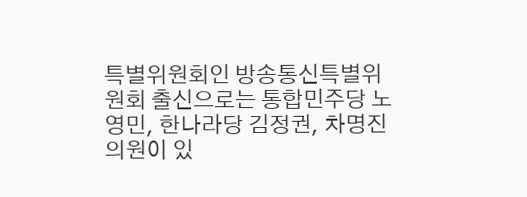특별위원회인 방송통신특별위원회 출신으로는 통합민주당 노영민, 한나라당 김정권, 차명진 의원이 있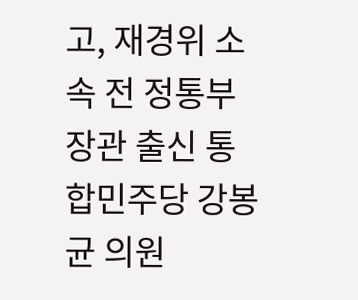고, 재경위 소속 전 정통부장관 출신 통합민주당 강봉균 의원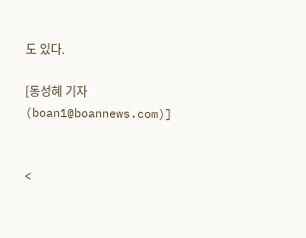도 있다.

[동성혜 기자(boan1@boannews.com)]


<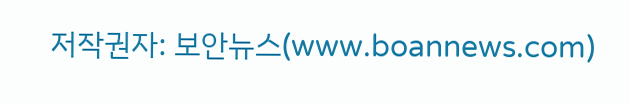저작권자: 보안뉴스(www.boannews.com)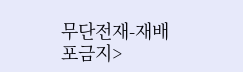무단전재-재배포금지>